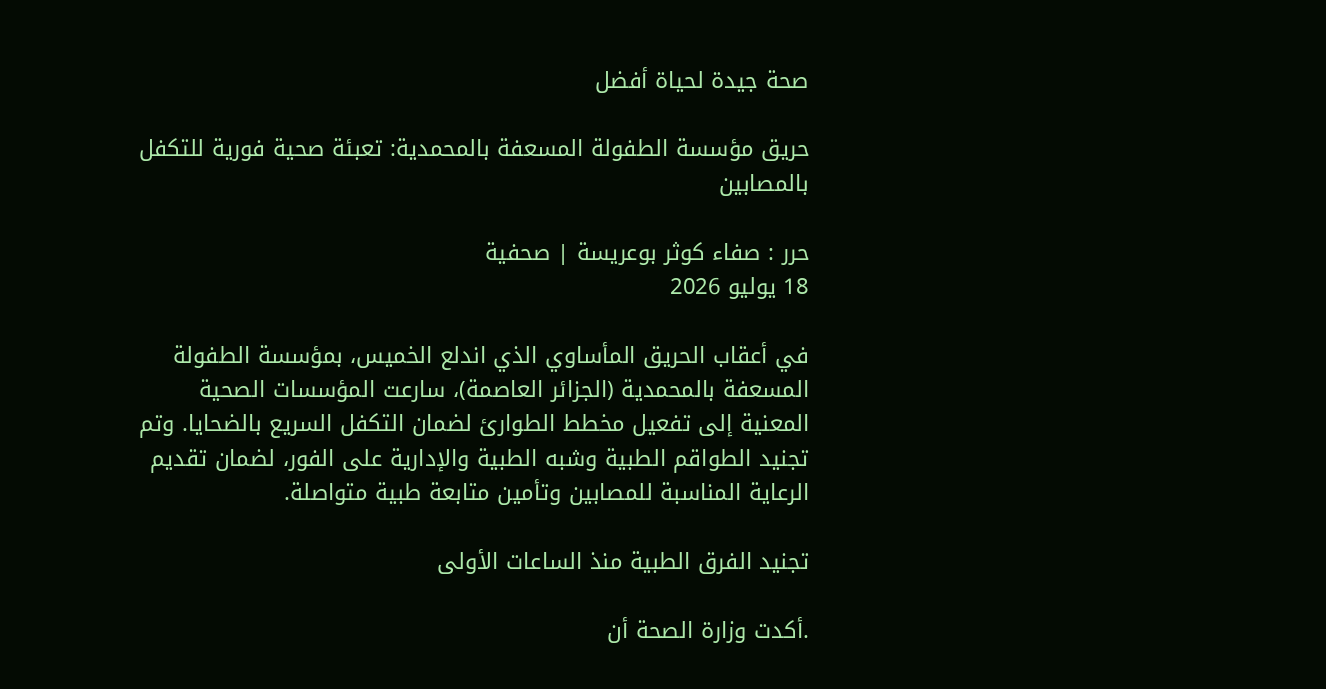صحة جيدة لحياة أفضل

حريق مؤسسة الطفولة المسعفة بالمحمدية: تعبئة صحية فورية للتكفل بالمصابين

حرر : صفاء كوثر بوعريسة | صحفية
18 يوليو 2026

في أعقاب الحريق المأساوي الذي اندلع الخميس، بمؤسسة الطفولة المسعفة بالمحمدية (الجزائر العاصمة)، سارعت المؤسسات الصحية المعنية إلى تفعيل مخطط الطوارئ لضمان التكفل السريع بالضحايا. وتم تجنيد الطواقم الطبية وشبه الطبية والإدارية على الفور، لضمان تقديم الرعاية المناسبة للمصابين وتأمين متابعة طبية متواصلة.

تجنيد الفرق الطبية منذ الساعات الأولى

.أكدت وزارة الصحة أن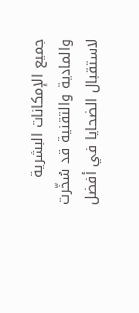جميع الإمكانات البشرية والمادية والتقنية قد سُخّرت لاستقبال الضحايا في أفضل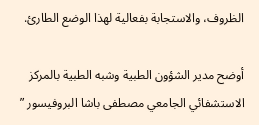الظروف، والاستجابة بفعالية لهذا الوضع الطارئ.

أوضح مدير الشؤون الطبية وشبه الطبية بالمركز الاستشفائي الجامعي مصطفى باشا البروفيسور ”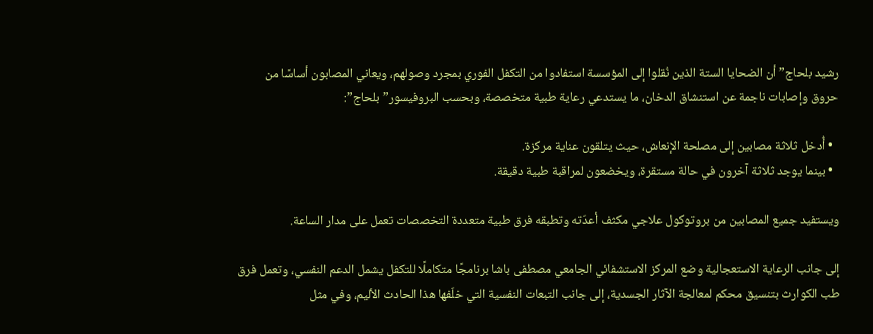رشيد بلحاج” أن الضحايا الستة الذين نُقلوا إلى المؤسسة استفادوا من التكفل الفوري بمجرد وصولهم، ويعاني المصابون أساسًا من حروق وإصابات ناجمة عن استنشاق الدخان، ما يستدعي رعاية طبية متخصصة، وبحسب البروفيسور” بلحاج”:

  • أُدخل ثلاثة مصابين إلى مصلحة الإنعاش، حيث يتلقون عناية مركزة.
  • بينما يوجد ثلاثة آخرون في حالة مستقرة، ويخضعون لمراقبة طبية دقيقة.

ويستفيد جميع المصابين من بروتوكول علاجي مكثف أعدّته وتطبقه فرق طبية متعددة التخصصات تعمل على مدار الساعة.

إلى جانب الرعاية الاستعجالية وضع المركز الاستشفائي الجامعي مصطفى باشا برنامجًا متكاملًا للتكفل يشمل الدعم النفسي، وتعمل فرق طب الكوارث بتنسيق محكم لمعالجة الآثار الجسدية، إلى جانب التبعات النفسية التي خلّفها هذا الحادث الأليم، وفي مثل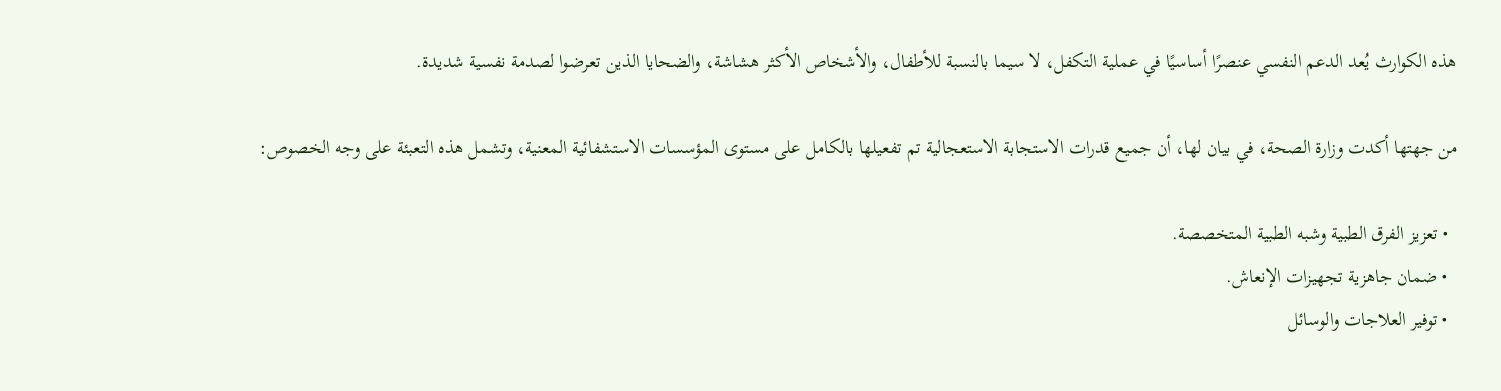هذه الكوارث يُعد الدعم النفسي عنصرًا أساسيًا في عملية التكفل، لا سيما بالنسبة للأطفال، والأشخاص الأكثر هشاشة، والضحايا الذين تعرضوا لصدمة نفسية شديدة.

من جهتها أكدت وزارة الصحة، في بيان لها، أن جميع قدرات الاستجابة الاستعجالية تم تفعيلها بالكامل على مستوى المؤسسات الاستشفائية المعنية، وتشمل هذه التعبئة على وجه الخصوص:

  • تعزيز الفرق الطبية وشبه الطبية المتخصصة.
  • ضمان جاهزية تجهيزات الإنعاش.
  • توفير العلاجات والوسائل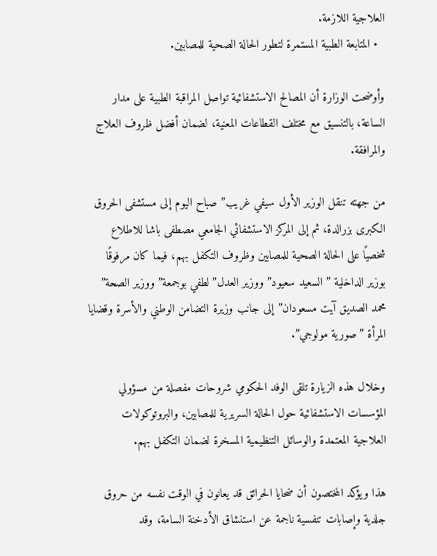العلاجية اللازمة.
  • المتابعة الطبية المستمرة لتطور الحالة الصحية للمصابين.

وأوضحت الوزارة أن المصالح الاستشفائية تواصل المراقبة الطبية على مدار الساعة، بالتنسيق مع مختلف القطاعات المعنية، لضمان أفضل ظروف العلاج والمرافقة.

من جهته تنقل الوزير الأول سيفي غريب” صباح اليوم إلى مستشفى الحروق الكبرى بزرالدة، ثم إلى المركز الاستشفائي الجامعي مصطفى باشا للاطلاع شخصيًا على الحالة الصحية للمصابين وظروف التكفل بهم، فيما كان مرفوقًا بوزير الداخلية ”السعيد سعيود” ووزير العدل”لطفي بوجمعة” ووزير الصحة” محمد الصديق آيت مسعودان” إلى جانب وزيرة التضامن الوطني والأسرة وقضايا المرأة ”صورية مولوجي”.

وخلال هذه الزيارة تلقى الوفد الحكومي شروحات مفصلة من مسؤولي المؤسسات الاستشفائية حول الحالة السريرية للمصابين، والبروتوكولات العلاجية المعتمدة والوسائل التنظيمية المسخرة لضمان التكفل بهم.

هذا ويؤكد المختصون أن ضحايا الحرائق قد يعانون في الوقت نفسه من حروق جلدية وإصابات تنفسية ناجمة عن استنشاق الأدخنة السامة، وقد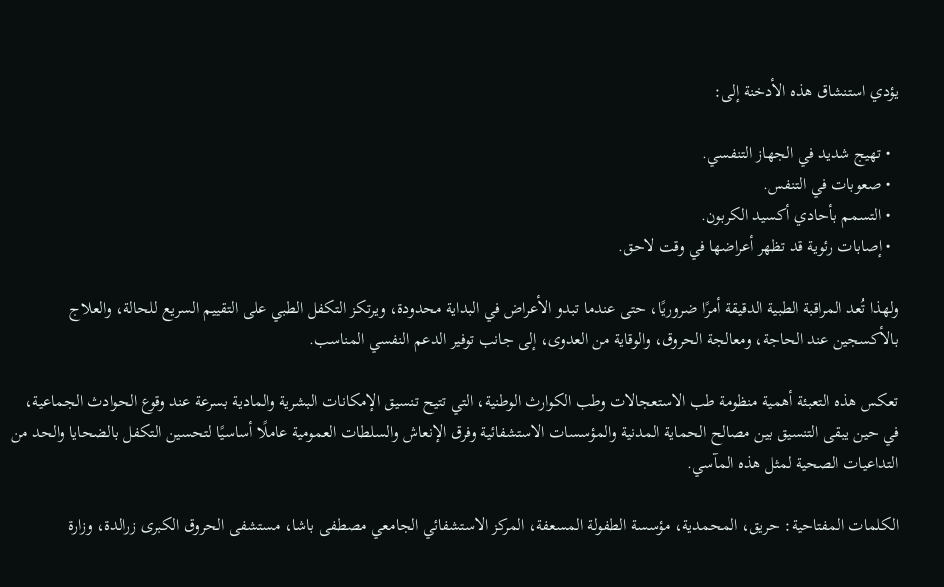يؤدي استنشاق هذه الأدخنة إلى:

  • تهيج شديد في الجهاز التنفسي.
  • صعوبات في التنفس.
  • التسمم بأحادي أكسيد الكربون.
  • إصابات رئوية قد تظهر أعراضها في وقت لاحق.

ولهذا تُعد المراقبة الطبية الدقيقة أمرًا ضروريًا، حتى عندما تبدو الأعراض في البداية محدودة، ويرتكز التكفل الطبي على التقييم السريع للحالة، والعلاج بالأكسجين عند الحاجة، ومعالجة الحروق، والوقاية من العدوى، إلى جانب توفير الدعم النفسي المناسب.

تعكس هذه التعبئة أهمية منظومة طب الاستعجالات وطب الكوارث الوطنية، التي تتيح تنسيق الإمكانات البشرية والمادية بسرعة عند وقوع الحوادث الجماعية، في حين يبقى التنسيق بين مصالح الحماية المدنية والمؤسسات الاستشفائية وفرق الإنعاش والسلطات العمومية عاملًا أساسيًا لتحسين التكفل بالضحايا والحد من التداعيات الصحية لمثل هذه المآسي.

الكلمات المفتاحية: حريق، المحمدية، مؤسسة الطفولة المسعفة، المركز الاستشفائي الجامعي مصطفى باشا، مستشفى الحروق الكبرى زرالدة، وزارة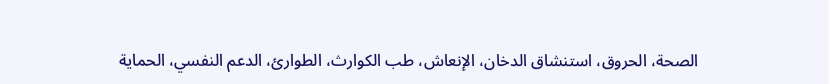الصحة، الحروق، استنشاق الدخان، الإنعاش، طب الكوارث، الطوارئ، الدعم النفسي، الحماية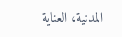المدنية، العناية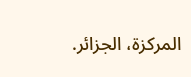المركزة، الجزائر.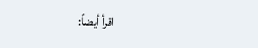اقرأ أيضاً: